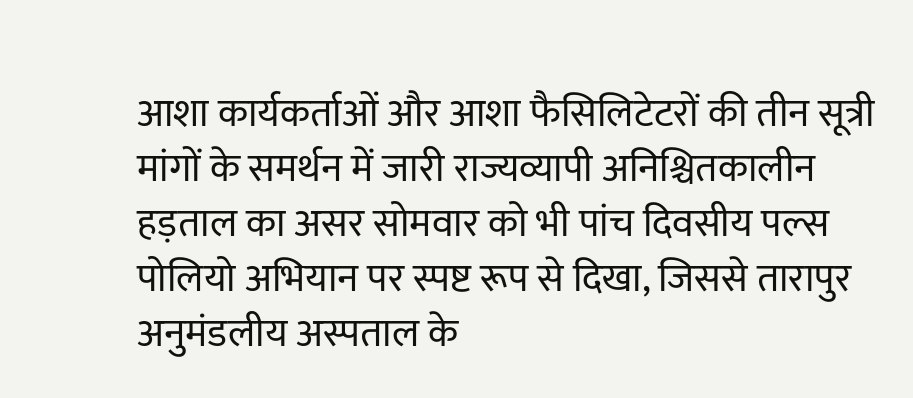आशा कार्यकर्ताओं और आशा फैसिलिटेटरों की तीन सूत्री मांगों के समर्थन में जारी राज्यव्यापी अनिश्चितकालीन हड़ताल का असर सोमवार को भी पांच दिवसीय पल्स पोलियो अभियान पर स्पष्ट रूप से दिखा, जिससे तारापुर अनुमंडलीय अस्पताल के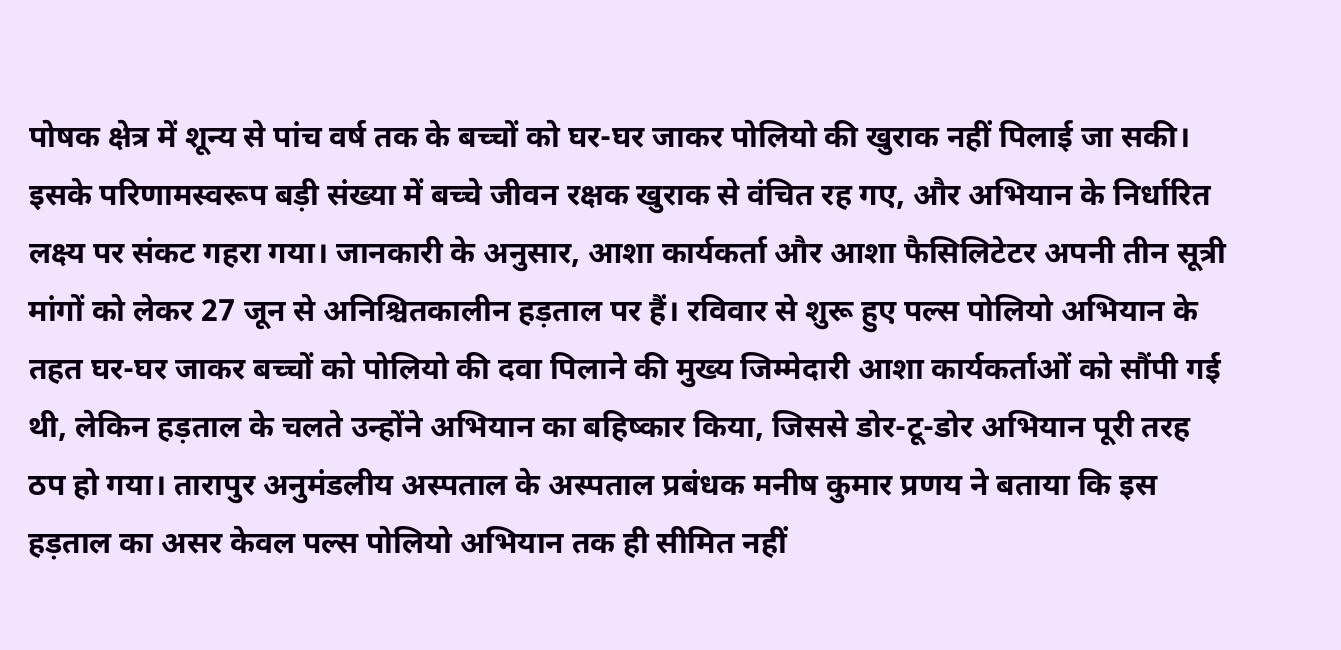पोषक क्षेत्र में शून्य से पांच वर्ष तक के बच्चों को घर-घर जाकर पोलियो की खुराक नहीं पिलाई जा सकी। इसके परिणामस्वरूप बड़ी संख्या में बच्चे जीवन रक्षक खुराक से वंचित रह गए, और अभियान के निर्धारित लक्ष्य पर संकट गहरा गया। जानकारी के अनुसार, आशा कार्यकर्ता और आशा फैसिलिटेटर अपनी तीन सूत्री मांगों को लेकर 27 जून से अनिश्चितकालीन हड़ताल पर हैं। रविवार से शुरू हुए पल्स पोलियो अभियान के तहत घर-घर जाकर बच्चों को पोलियो की दवा पिलाने की मुख्य जिम्मेदारी आशा कार्यकर्ताओं को सौंपी गई थी, लेकिन हड़ताल के चलते उन्होंने अभियान का बहिष्कार किया, जिससे डोर-टू-डोर अभियान पूरी तरह ठप हो गया। तारापुर अनुमंडलीय अस्पताल के अस्पताल प्रबंधक मनीष कुमार प्रणय ने बताया कि इस हड़ताल का असर केवल पल्स पोलियो अभियान तक ही सीमित नहीं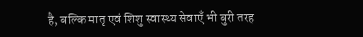है, बल्कि मातृ एवं शिशु स्वास्थ्य सेवाएँ भी बुरी तरह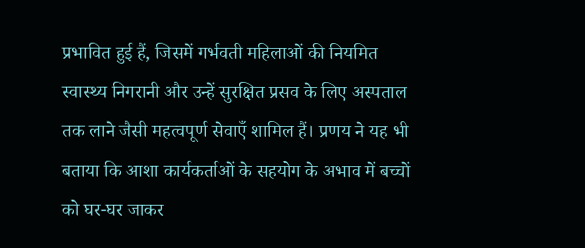प्रभावित हुई हैं, जिसमें गर्भवती महिलाओं की नियमित स्वास्थ्य निगरानी और उन्हें सुरक्षित प्रसव के लिए अस्पताल तक लाने जैसी महत्वपूर्ण सेवाएँ शामिल हैं। प्रणय ने यह भी बताया कि आशा कार्यकर्ताओं के सहयोग के अभाव में बच्चों को घर-घर जाकर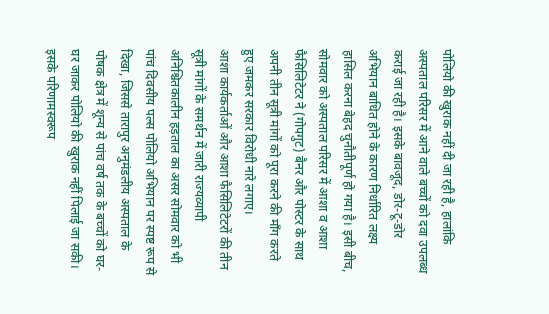पोलियो की खुराक नहीं दी जा रही है, हालांकि अस्पताल परिसर में आने वाले बच्चों को दवा उपलब्ध कराई जा रही है। इसके बावजूद, डोर-टू-डोर अभियान बाधित होने के कारण निर्धारित लक्ष्य हासिल करना बेहद चुनौतीपूर्ण हो गया है। इसी बीच, सोमवार को अस्पताल परिसर में आशा व आशा फैसिलिटेटर ने (गोपगुट) बैनर और पोस्टर के साथ अपनी तीन सूत्री मांगों को पूरा करने की माँग करते हुए जमकर सरकार विरोधी नारे लगाए।
आशा कार्यकर्ताओं और आशा फैसिलिटेटरों की तीन सूत्री मांगों के समर्थन में जारी राज्यव्यापी अनिश्चितकालीन हड़ताल का असर सोमवार को भी पांच दिवसीय पल्स पोलियो अभियान पर स्पष्ट रूप से दिखा, जिससे तारापुर अनुमंडलीय अस्पताल के पोषक क्षेत्र में शून्य से पांच वर्ष तक के बच्चों को घर-घर जाकर पोलियो की खुराक नहीं पिलाई जा सकी। इसके परिणामस्वरूप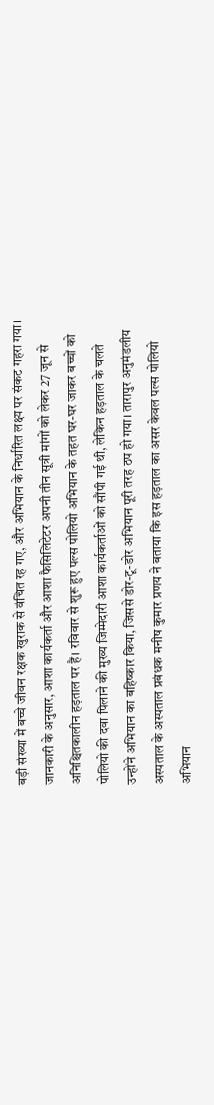बड़ी संख्या में बच्चे जीवन रक्षक खुराक से वंचित रह गए, और अभियान के निर्धारित लक्ष्य पर संकट गहरा गया। जानकारी के अनुसार, आशा कार्यकर्ता और आशा फैसिलिटेटर अपनी तीन सूत्री मांगों को लेकर 27 जून से अनिश्चितकालीन हड़ताल पर हैं। रविवार से शुरू हुए पल्स पोलियो अभियान के तहत घर-घर जाकर बच्चों को पोलियो की दवा पिलाने की मुख्य जिम्मेदारी आशा कार्यकर्ताओं को सौंपी गई थी, लेकिन हड़ताल के चलते उन्होंने अभियान का बहिष्कार किया, जिससे डोर-टू-डोर अभियान पूरी तरह ठप हो गया। तारापुर अनुमंडलीय अस्पताल के अस्पताल प्रबंधक मनीष कुमार प्रणय ने बताया कि इस हड़ताल का असर केवल पल्स पोलियो अभियान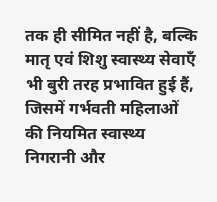तक ही सीमित नहीं है, बल्कि मातृ एवं शिशु स्वास्थ्य सेवाएँ भी बुरी तरह प्रभावित हुई हैं, जिसमें गर्भवती महिलाओं की नियमित स्वास्थ्य निगरानी और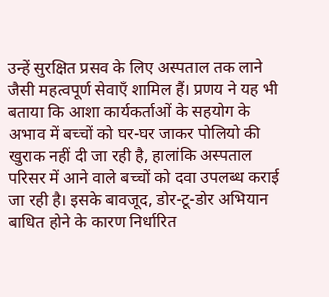उन्हें सुरक्षित प्रसव के लिए अस्पताल तक लाने जैसी महत्वपूर्ण सेवाएँ शामिल हैं। प्रणय ने यह भी बताया कि आशा कार्यकर्ताओं के सहयोग के अभाव में बच्चों को घर-घर जाकर पोलियो की खुराक नहीं दी जा रही है, हालांकि अस्पताल परिसर में आने वाले बच्चों को दवा उपलब्ध कराई जा रही है। इसके बावजूद, डोर-टू-डोर अभियान बाधित होने के कारण निर्धारित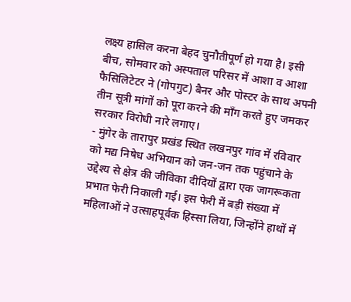लक्ष्य हासिल करना बेहद चुनौतीपूर्ण हो गया है। इसी बीच, सोमवार को अस्पताल परिसर में आशा व आशा फैसिलिटेटर ने (गोपगुट) बैनर और पोस्टर के साथ अपनी तीन सूत्री मांगों को पूरा करने की माँग करते हुए जमकर सरकार विरोधी नारे लगाए।
- मुंगेर के तारापुर प्रखंड स्थित लखनपुर गांव में रविवार को मद्य निषेध अभियान को जन-जन तक पहुंचाने के उद्देश्य से क्षेत्र की जीविका दीदियों द्वारा एक जागरूकता प्रभात फेरी निकाली गई। इस फेरी में बड़ी संख्या में महिलाओं ने उत्साहपूर्वक हिस्सा लिया, जिन्होंने हाथों में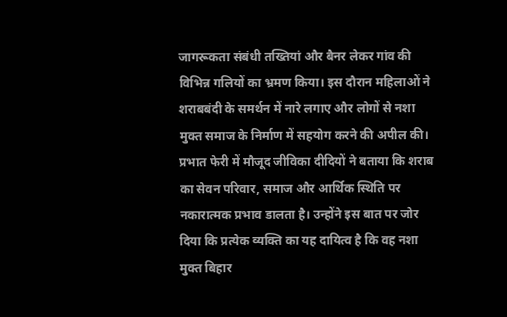जागरूकता संबंधी तख्तियां और बैनर लेकर गांव की विभिन्न गलियों का भ्रमण किया। इस दौरान महिलाओं ने शराबबंदी के समर्थन में नारे लगाए और लोगों से नशा मुक्त समाज के निर्माण में सहयोग करने की अपील की। प्रभात फेरी में मौजूद जीविका दीदियों ने बताया कि शराब का सेवन परिवार, समाज और आर्थिक स्थिति पर नकारात्मक प्रभाव डालता है। उन्होंने इस बात पर जोर दिया कि प्रत्येक व्यक्ति का यह दायित्व है कि वह नशा मुक्त बिहार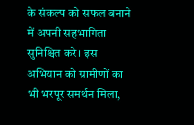के संकल्प को सफल बनाने में अपनी सहभागिता सुनिश्चित करे। इस अभियान को ग्रामीणों का भी भरपूर समर्थन मिला,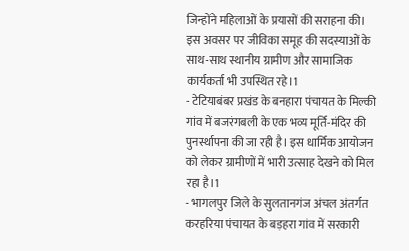जिन्होंने महिलाओं के प्रयासों की सराहना की। इस अवसर पर जीविका समूह की सदस्याओं के साथ-साथ स्थानीय ग्रामीण और सामाजिक कार्यकर्ता भी उपस्थित रहे।1
- टेटियाबंबर प्रखंड के बनहारा पंचायत के मिल्की गांव में बजरंगबली के एक भव्य मूर्ति-मंदिर की पुनर्स्थापना की जा रही है। इस धार्मिक आयोजन को लेकर ग्रामीणों में भारी उत्साह देखने को मिल रहा है।1
- भागलपुर जिले के सुलतानगंज अंचल अंतर्गत करहरिया पंचायत के बड़हरा गांव में सरकारी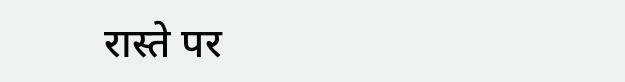रास्ते पर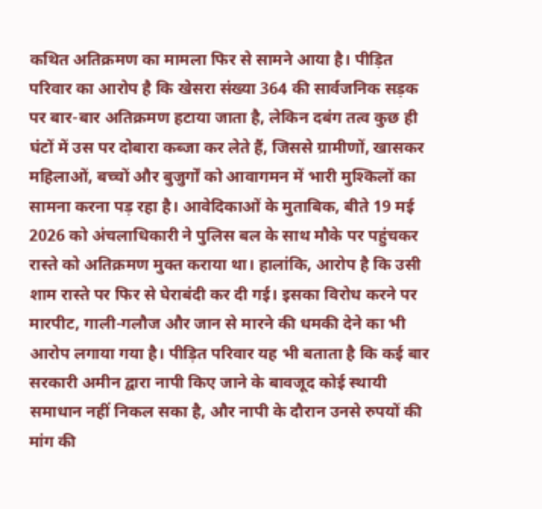कथित अतिक्रमण का मामला फिर से सामने आया है। पीड़ित परिवार का आरोप है कि खेसरा संख्या 364 की सार्वजनिक सड़क पर बार-बार अतिक्रमण हटाया जाता है, लेकिन दबंग तत्व कुछ ही घंटों में उस पर दोबारा कब्जा कर लेते हैं, जिससे ग्रामीणों, खासकर महिलाओं, बच्चों और बुजुर्गों को आवागमन में भारी मुश्किलों का सामना करना पड़ रहा है। आवेदिकाओं के मुताबिक, बीते 19 मई 2026 को अंचलाधिकारी ने पुलिस बल के साथ मौके पर पहुंचकर रास्ते को अतिक्रमण मुक्त कराया था। हालांकि, आरोप है कि उसी शाम रास्ते पर फिर से घेराबंदी कर दी गई। इसका विरोध करने पर मारपीट, गाली-गलौज और जान से मारने की धमकी देने का भी आरोप लगाया गया है। पीड़ित परिवार यह भी बताता है कि कई बार सरकारी अमीन द्वारा नापी किए जाने के बावजूद कोई स्थायी समाधान नहीं निकल सका है, और नापी के दौरान उनसे रुपयों की मांग की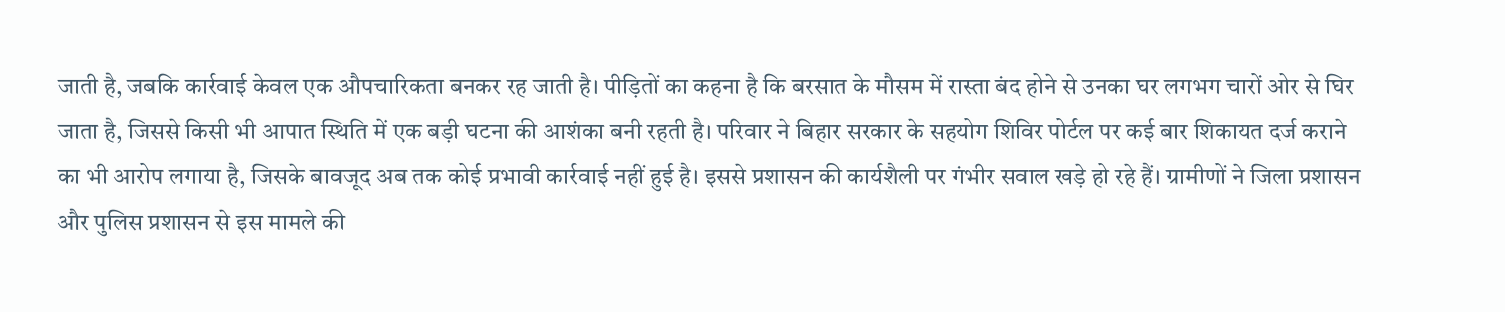जाती है, जबकि कार्रवाई केवल एक औपचारिकता बनकर रह जाती है। पीड़ितों का कहना है कि बरसात के मौसम में रास्ता बंद होने से उनका घर लगभग चारों ओर से घिर जाता है, जिससे किसी भी आपात स्थिति में एक बड़ी घटना की आशंका बनी रहती है। परिवार ने बिहार सरकार के सहयोग शिविर पोर्टल पर कई बार शिकायत दर्ज कराने का भी आरोप लगाया है, जिसके बावजूद अब तक कोई प्रभावी कार्रवाई नहीं हुई है। इससे प्रशासन की कार्यशैली पर गंभीर सवाल खड़े हो रहे हैं। ग्रामीणों ने जिला प्रशासन और पुलिस प्रशासन से इस मामले की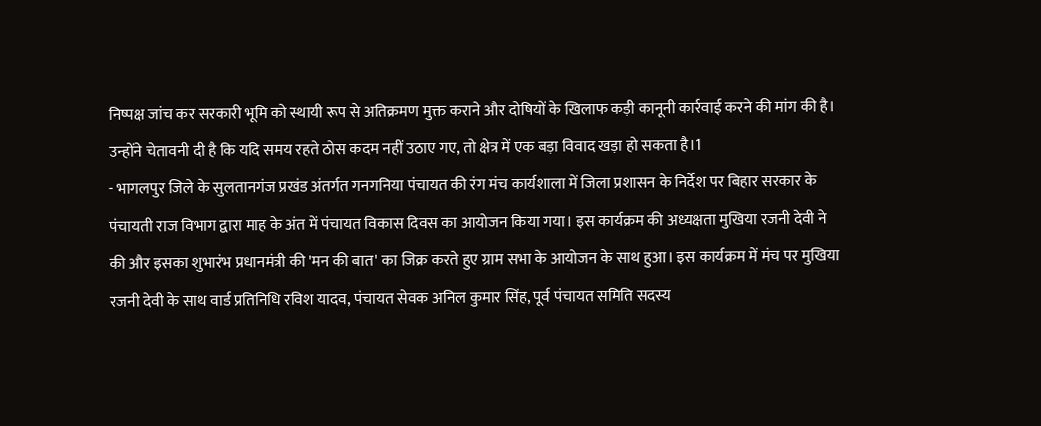निष्पक्ष जांच कर सरकारी भूमि को स्थायी रूप से अतिक्रमण मुक्त कराने और दोषियों के खिलाफ कड़ी कानूनी कार्रवाई करने की मांग की है। उन्होंने चेतावनी दी है कि यदि समय रहते ठोस कदम नहीं उठाए गए, तो क्षेत्र में एक बड़ा विवाद खड़ा हो सकता है।1
- भागलपुर जिले के सुलतानगंज प्रखंड अंतर्गत गनगनिया पंचायत की रंग मंच कार्यशाला में जिला प्रशासन के निर्देश पर बिहार सरकार के पंचायती राज विभाग द्वारा माह के अंत में पंचायत विकास दिवस का आयोजन किया गया। इस कार्यक्रम की अध्यक्षता मुखिया रजनी देवी ने की और इसका शुभारंभ प्रधानमंत्री की 'मन की बात' का जिक्र करते हुए ग्राम सभा के आयोजन के साथ हुआ। इस कार्यक्रम में मंच पर मुखिया रजनी देवी के साथ वार्ड प्रतिनिधि रविश यादव, पंचायत सेवक अनिल कुमार सिंह, पूर्व पंचायत समिति सदस्य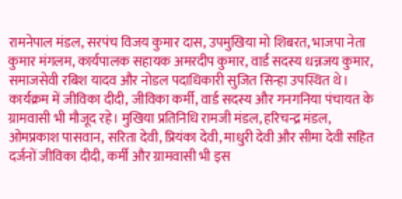रामनेपाल मंडल, सरपंच विजय कुमार दास, उपमुखिया मो शिबरत, भाजपा नेता कुमार मंगलम, कार्यपालक सहायक अमरदीप कुमार, वार्ड सदस्य धन्नजय कुमार, समाजसेवी रबिश यादव और नोडल पदाधिकारी सुजित सिन्हा उपस्थित थे। कार्यक्रम में जीविका दीदी, जीविका कर्मी, वार्ड सदस्य और गनगनिया पंचायत के ग्रामवासी भी मौजूद रहे। मुखिया प्रतिनिधि रामजी मंडल, हरिचन्द्र मंडल, ओमप्रकाश पासवान, सरिता देवी, प्रियंका देवी, माधुरी देवी और सीमा देवी सहित दर्जनों जीविका दीदी, कर्मी और ग्रामवासी भी इस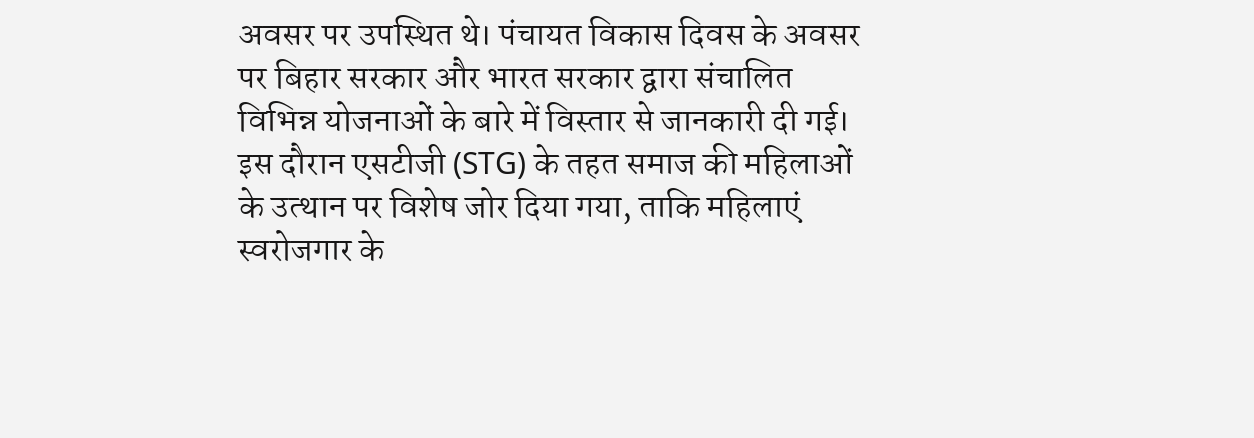अवसर पर उपस्थित थे। पंचायत विकास दिवस के अवसर पर बिहार सरकार और भारत सरकार द्वारा संचालित विभिन्न योजनाओं के बारे में विस्तार से जानकारी दी गई। इस दौरान एसटीजी (STG) के तहत समाज की महिलाओं के उत्थान पर विशेष जोर दिया गया, ताकि महिलाएं स्वरोजगार के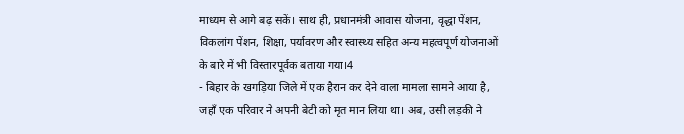माध्यम से आगे बढ़ सकें। साथ ही, प्रधानमंत्री आवास योजना, वृद्धा पेंशन, विकलांग पेंशन, शिक्षा, पर्यावरण और स्वास्थ्य सहित अन्य महत्वपूर्ण योजनाओं के बारे में भी विस्तारपूर्वक बताया गया।4
- बिहार के खगड़िया जिले में एक हैरान कर देने वाला मामला सामने आया है, जहाँ एक परिवार ने अपनी बेटी को मृत मान लिया था। अब, उसी लड़की ने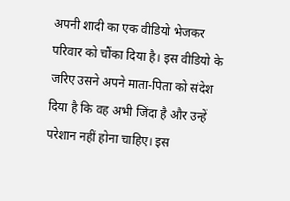अपनी शादी का एक वीडियो भेजकर परिवार को चौंका दिया है। इस वीडियो के जरिए उसने अपने माता-पिता को संदेश दिया है कि वह अभी जिंदा है और उन्हें परेशान नहीं होना चाहिए। इस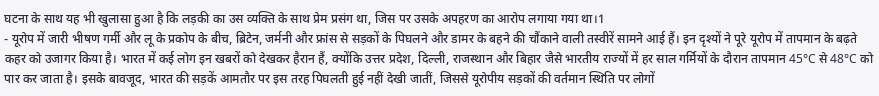घटना के साथ यह भी खुलासा हुआ है कि लड़की का उस व्यक्ति के साथ प्रेम प्रसंग था, जिस पर उसके अपहरण का आरोप लगाया गया था।1
- यूरोप में जारी भीषण गर्मी और लू के प्रकोप के बीच, ब्रिटेन, जर्मनी और फ्रांस से सड़कों के पिघलने और डामर के बहने की चौंकाने वाली तस्वीरें सामने आई हैं। इन दृश्यों ने पूरे यूरोप में तापमान के बढ़ते कहर को उजागर किया है। भारत में कई लोग इन खबरों को देखकर हैरान हैं, क्योंकि उत्तर प्रदेश, दिल्ली, राजस्थान और बिहार जैसे भारतीय राज्यों में हर साल गर्मियों के दौरान तापमान 45°C से 48°C को पार कर जाता है। इसके बावजूद, भारत की सड़कें आमतौर पर इस तरह पिघलती हुई नहीं देखी जातीं, जिससे यूरोपीय सड़कों की वर्तमान स्थिति पर लोगों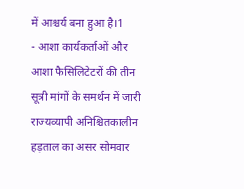में आश्चर्य बना हुआ है।1
- आशा कार्यकर्ताओं और आशा फैसिलिटेटरों की तीन सूत्री मांगों के समर्थन में जारी राज्यव्यापी अनिश्चितकालीन हड़ताल का असर सोमवार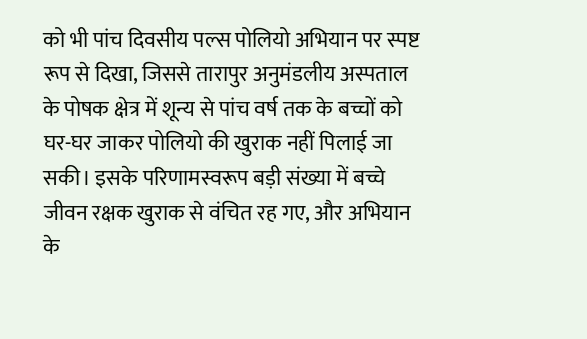को भी पांच दिवसीय पल्स पोलियो अभियान पर स्पष्ट रूप से दिखा, जिससे तारापुर अनुमंडलीय अस्पताल के पोषक क्षेत्र में शून्य से पांच वर्ष तक के बच्चों को घर-घर जाकर पोलियो की खुराक नहीं पिलाई जा सकी। इसके परिणामस्वरूप बड़ी संख्या में बच्चे जीवन रक्षक खुराक से वंचित रह गए, और अभियान के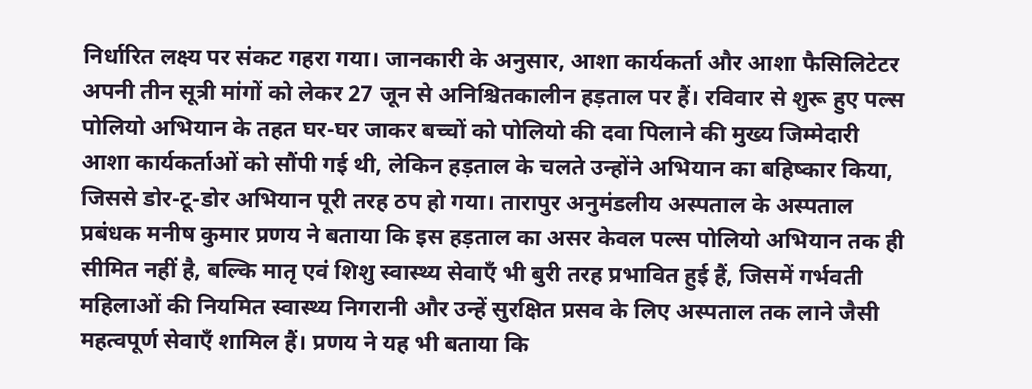निर्धारित लक्ष्य पर संकट गहरा गया। जानकारी के अनुसार, आशा कार्यकर्ता और आशा फैसिलिटेटर अपनी तीन सूत्री मांगों को लेकर 27 जून से अनिश्चितकालीन हड़ताल पर हैं। रविवार से शुरू हुए पल्स पोलियो अभियान के तहत घर-घर जाकर बच्चों को पोलियो की दवा पिलाने की मुख्य जिम्मेदारी आशा कार्यकर्ताओं को सौंपी गई थी, लेकिन हड़ताल के चलते उन्होंने अभियान का बहिष्कार किया, जिससे डोर-टू-डोर अभियान पूरी तरह ठप हो गया। तारापुर अनुमंडलीय अस्पताल के अस्पताल प्रबंधक मनीष कुमार प्रणय ने बताया कि इस हड़ताल का असर केवल पल्स पोलियो अभियान तक ही सीमित नहीं है, बल्कि मातृ एवं शिशु स्वास्थ्य सेवाएँ भी बुरी तरह प्रभावित हुई हैं, जिसमें गर्भवती महिलाओं की नियमित स्वास्थ्य निगरानी और उन्हें सुरक्षित प्रसव के लिए अस्पताल तक लाने जैसी महत्वपूर्ण सेवाएँ शामिल हैं। प्रणय ने यह भी बताया कि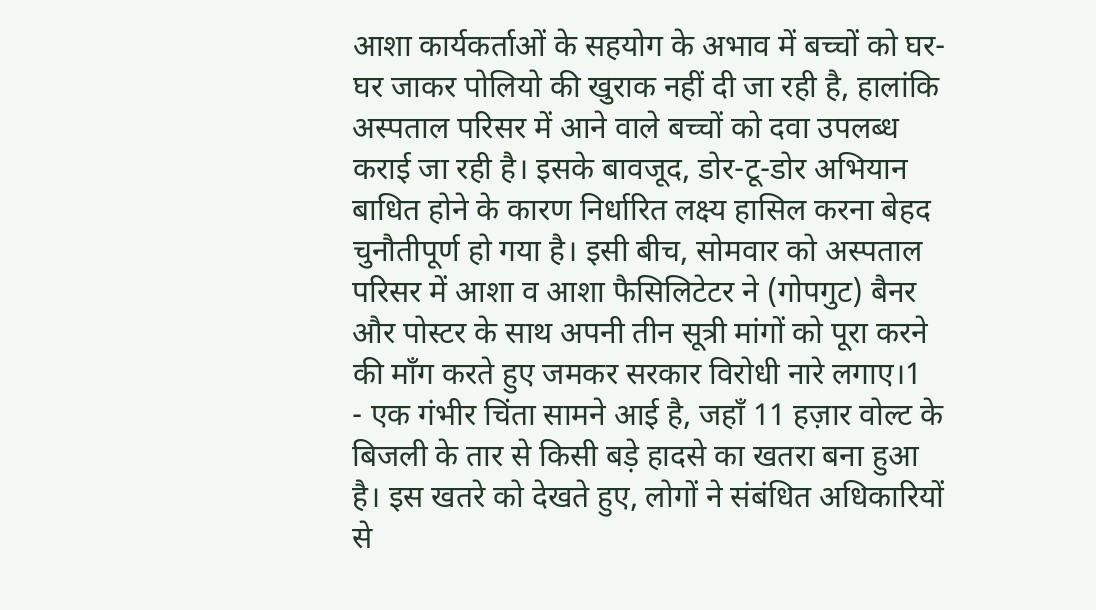आशा कार्यकर्ताओं के सहयोग के अभाव में बच्चों को घर-घर जाकर पोलियो की खुराक नहीं दी जा रही है, हालांकि अस्पताल परिसर में आने वाले बच्चों को दवा उपलब्ध कराई जा रही है। इसके बावजूद, डोर-टू-डोर अभियान बाधित होने के कारण निर्धारित लक्ष्य हासिल करना बेहद चुनौतीपूर्ण हो गया है। इसी बीच, सोमवार को अस्पताल परिसर में आशा व आशा फैसिलिटेटर ने (गोपगुट) बैनर और पोस्टर के साथ अपनी तीन सूत्री मांगों को पूरा करने की माँग करते हुए जमकर सरकार विरोधी नारे लगाए।1
- एक गंभीर चिंता सामने आई है, जहाँ 11 हज़ार वोल्ट के बिजली के तार से किसी बड़े हादसे का खतरा बना हुआ है। इस खतरे को देखते हुए, लोगों ने संबंधित अधिकारियों से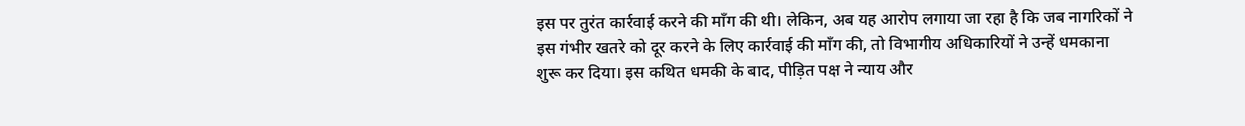इस पर तुरंत कार्रवाई करने की माँग की थी। लेकिन, अब यह आरोप लगाया जा रहा है कि जब नागरिकों ने इस गंभीर खतरे को दूर करने के लिए कार्रवाई की माँग की, तो विभागीय अधिकारियों ने उन्हें धमकाना शुरू कर दिया। इस कथित धमकी के बाद, पीड़ित पक्ष ने न्याय और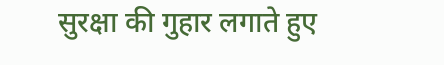सुरक्षा की गुहार लगाते हुए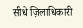सीधे ज़िलाधिकारी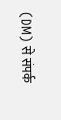(DM) से संपर्क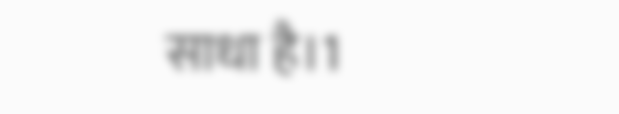साधा है।1